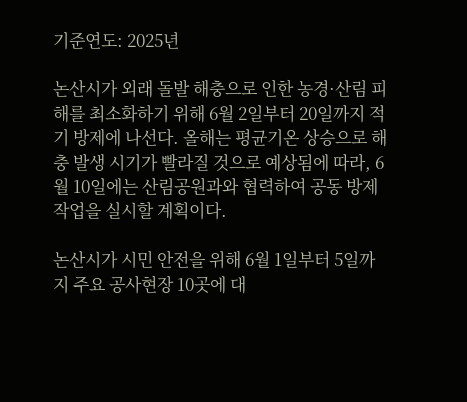기준연도: 2025년

논산시가 외래 돌발 해충으로 인한 농경·산림 피해를 최소화하기 위해 6월 2일부터 20일까지 적기 방제에 나선다. 올해는 평균기온 상승으로 해충 발생 시기가 빨라질 것으로 예상됨에 따라, 6월 10일에는 산림공원과와 협력하여 공동 방제작업을 실시할 계획이다.

논산시가 시민 안전을 위해 6월 1일부터 5일까지 주요 공사현장 10곳에 대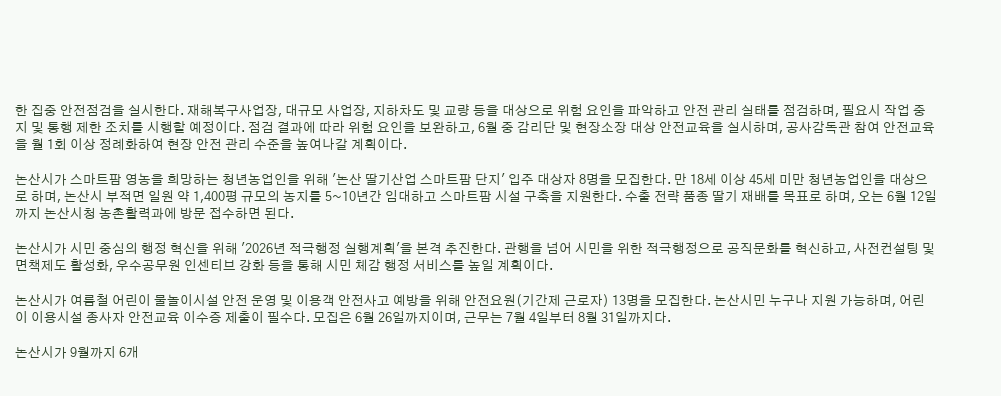한 집중 안전점검을 실시한다. 재해복구사업장, 대규모 사업장, 지하차도 및 교량 등을 대상으로 위험 요인을 파악하고 안전 관리 실태를 점검하며, 필요시 작업 중지 및 통행 제한 조치를 시행할 예정이다. 점검 결과에 따라 위험 요인을 보완하고, 6월 중 감리단 및 현장소장 대상 안전교육을 실시하며, 공사감독관 참여 안전교육을 월 1회 이상 정례화하여 현장 안전 관리 수준을 높여나갈 계획이다.

논산시가 스마트팜 영농을 희망하는 청년농업인을 위해 '논산 딸기산업 스마트팜 단지' 입주 대상자 8명을 모집한다. 만 18세 이상 45세 미만 청년농업인을 대상으로 하며, 논산시 부적면 일원 약 1,400평 규모의 농지를 5~10년간 임대하고 스마트팜 시설 구축을 지원한다. 수출 전략 품종 딸기 재배를 목표로 하며, 오는 6월 12일까지 논산시청 농촌활력과에 방문 접수하면 된다.

논산시가 시민 중심의 행정 혁신을 위해 '2026년 적극행정 실행계획'을 본격 추진한다. 관행을 넘어 시민을 위한 적극행정으로 공직문화를 혁신하고, 사전컨설팅 및 면책제도 활성화, 우수공무원 인센티브 강화 등을 통해 시민 체감 행정 서비스를 높일 계획이다.

논산시가 여름철 어린이 물놀이시설 안전 운영 및 이용객 안전사고 예방을 위해 안전요원(기간제 근로자) 13명을 모집한다. 논산시민 누구나 지원 가능하며, 어린이 이용시설 종사자 안전교육 이수증 제출이 필수다. 모집은 6월 26일까지이며, 근무는 7월 4일부터 8월 31일까지다.

논산시가 9월까지 6개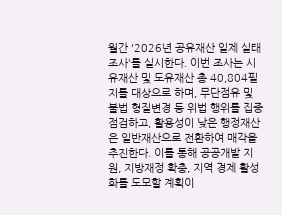월간 '2026년 공유재산 일제 실태조사'를 실시한다. 이번 조사는 시유재산 및 도유재산 총 40,804필지를 대상으로 하며, 무단점유 및 불법 형질변경 등 위법 행위를 집중 점검하고, 활용성이 낮은 행정재산은 일반재산으로 전환하여 매각을 추진한다. 이를 통해 공공개발 지원, 지방재정 확충, 지역 경제 활성화를 도모할 계획이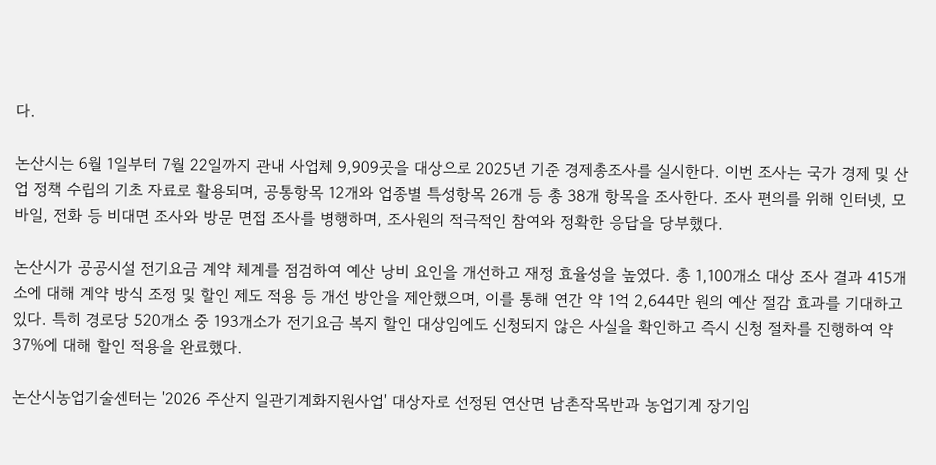다.

논산시는 6월 1일부터 7월 22일까지 관내 사업체 9,909곳을 대상으로 2025년 기준 경제총조사를 실시한다. 이번 조사는 국가 경제 및 산업 정책 수립의 기초 자료로 활용되며, 공통항목 12개와 업종별 특성항목 26개 등 총 38개 항목을 조사한다. 조사 편의를 위해 인터넷, 모바일, 전화 등 비대면 조사와 방문 면접 조사를 병행하며, 조사원의 적극적인 참여와 정확한 응답을 당부했다.

논산시가 공공시설 전기요금 계약 체계를 점검하여 예산 낭비 요인을 개선하고 재정 효율성을 높였다. 총 1,100개소 대상 조사 결과 415개소에 대해 계약 방식 조정 및 할인 제도 적용 등 개선 방안을 제안했으며, 이를 통해 연간 약 1억 2,644만 원의 예산 절감 효과를 기대하고 있다. 특히 경로당 520개소 중 193개소가 전기요금 복지 할인 대상임에도 신청되지 않은 사실을 확인하고 즉시 신청 절차를 진행하여 약 37%에 대해 할인 적용을 완료했다.

논산시농업기술센터는 '2026 주산지 일관기계화지원사업' 대상자로 선정된 연산면 남촌작목반과 농업기계 장기임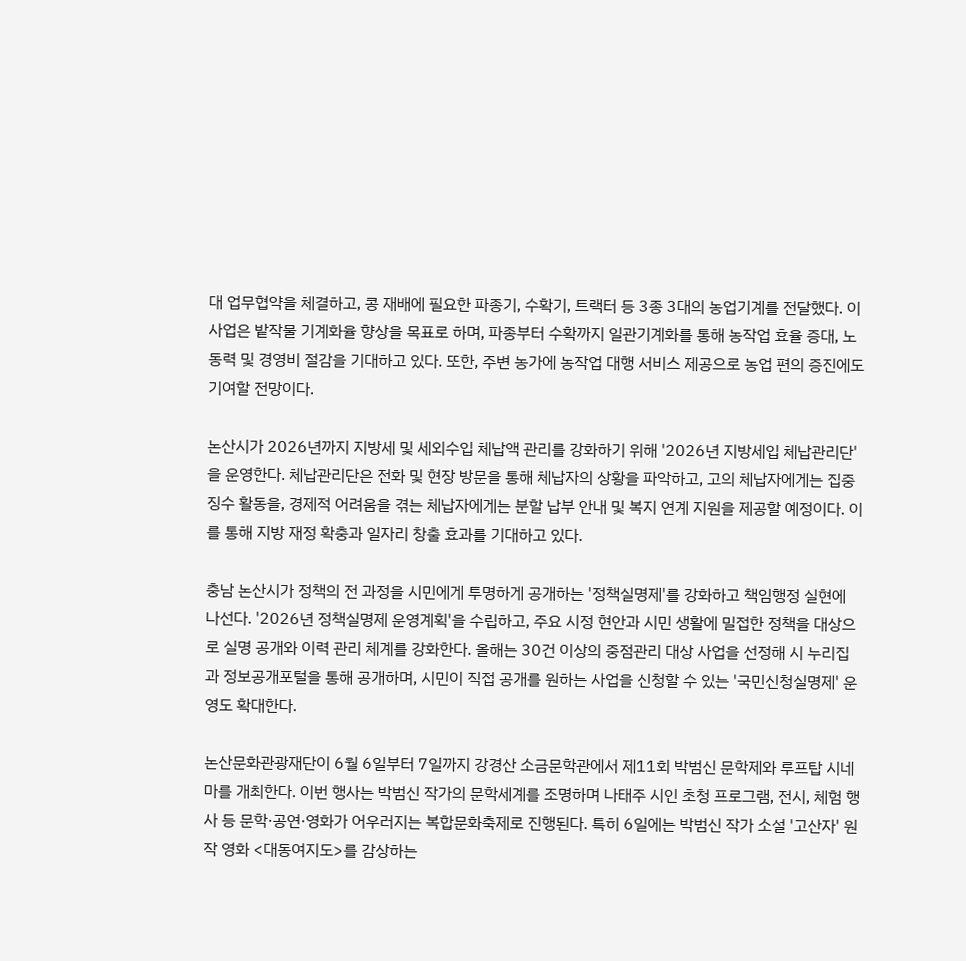대 업무협약을 체결하고, 콩 재배에 필요한 파종기, 수확기, 트랙터 등 3종 3대의 농업기계를 전달했다. 이 사업은 밭작물 기계화율 향상을 목표로 하며, 파종부터 수확까지 일관기계화를 통해 농작업 효율 증대, 노동력 및 경영비 절감을 기대하고 있다. 또한, 주변 농가에 농작업 대행 서비스 제공으로 농업 편의 증진에도 기여할 전망이다.

논산시가 2026년까지 지방세 및 세외수입 체납액 관리를 강화하기 위해 '2026년 지방세입 체납관리단'을 운영한다. 체납관리단은 전화 및 현장 방문을 통해 체납자의 상황을 파악하고, 고의 체납자에게는 집중 징수 활동을, 경제적 어려움을 겪는 체납자에게는 분할 납부 안내 및 복지 연계 지원을 제공할 예정이다. 이를 통해 지방 재정 확충과 일자리 창출 효과를 기대하고 있다.

충남 논산시가 정책의 전 과정을 시민에게 투명하게 공개하는 '정책실명제'를 강화하고 책임행정 실현에 나선다. '2026년 정책실명제 운영계획'을 수립하고, 주요 시정 현안과 시민 생활에 밀접한 정책을 대상으로 실명 공개와 이력 관리 체계를 강화한다. 올해는 30건 이상의 중점관리 대상 사업을 선정해 시 누리집과 정보공개포털을 통해 공개하며, 시민이 직접 공개를 원하는 사업을 신청할 수 있는 '국민신청실명제' 운영도 확대한다.

논산문화관광재단이 6월 6일부터 7일까지 강경산 소금문학관에서 제11회 박범신 문학제와 루프탑 시네마를 개최한다. 이번 행사는 박범신 작가의 문학세계를 조명하며 나태주 시인 초청 프로그램, 전시, 체험 행사 등 문학·공연·영화가 어우러지는 복합문화축제로 진행된다. 특히 6일에는 박범신 작가 소설 '고산자' 원작 영화 <대동여지도>를 감상하는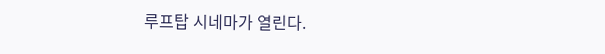루프탑 시네마가 열린다.